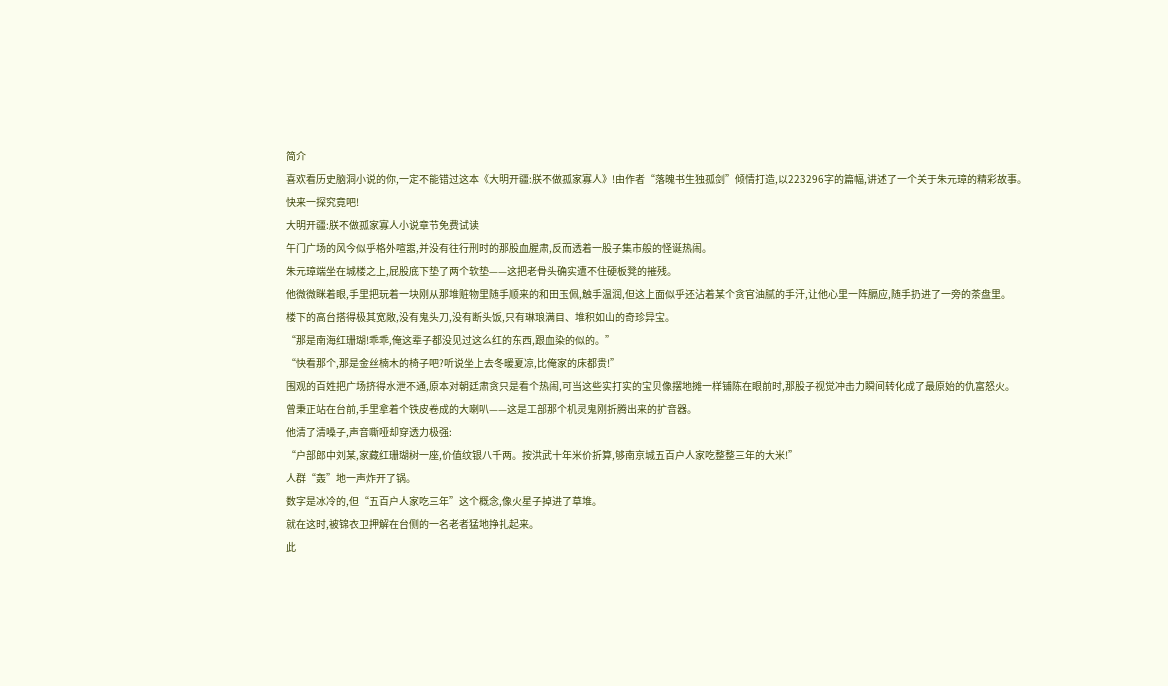简介
喜欢看历史脑洞小说的你,一定不能错过这本《大明开疆:朕不做孤家寡人》!由作者“落魄书生独孤剑”倾情打造,以223296字的篇幅,讲述了一个关于朱元璋的精彩故事。快来一探究竟吧!
大明开疆:朕不做孤家寡人小说章节免费试读
午门广场的风今似乎格外喧嚣,并没有往行刑时的那股血腥肃,反而透着一股子集市般的怪诞热闹。
朱元璋端坐在城楼之上,屁股底下垫了两个软垫——这把老骨头确实遭不住硬板凳的摧残。
他微微眯着眼,手里把玩着一块刚从那堆赃物里随手顺来的和田玉佩,触手温润,但这上面似乎还沾着某个贪官油腻的手汗,让他心里一阵膈应,随手扔进了一旁的茶盘里。
楼下的高台搭得极其宽敞,没有鬼头刀,没有断头饭,只有琳琅满目、堆积如山的奇珍异宝。
“那是南海红珊瑚!乖乖,俺这辈子都没见过这么红的东西,跟血染的似的。”
“快看那个,那是金丝楠木的椅子吧?听说坐上去冬暖夏凉,比俺家的床都贵!”
围观的百姓把广场挤得水泄不通,原本对朝廷肃贪只是看个热闹,可当这些实打实的宝贝像摆地摊一样铺陈在眼前时,那股子视觉冲击力瞬间转化成了最原始的仇富怒火。
曾秉正站在台前,手里拿着个铁皮卷成的大喇叭——这是工部那个机灵鬼刚折腾出来的扩音器。
他清了清嗓子,声音嘶哑却穿透力极强:
“户部郎中刘某,家藏红珊瑚树一座,价值纹银八千两。按洪武十年米价折算,够南京城五百户人家吃整整三年的大米!”
人群“轰”地一声炸开了锅。
数字是冰冷的,但“五百户人家吃三年”这个概念,像火星子掉进了草堆。
就在这时,被锦衣卫押解在台侧的一名老者猛地挣扎起来。
此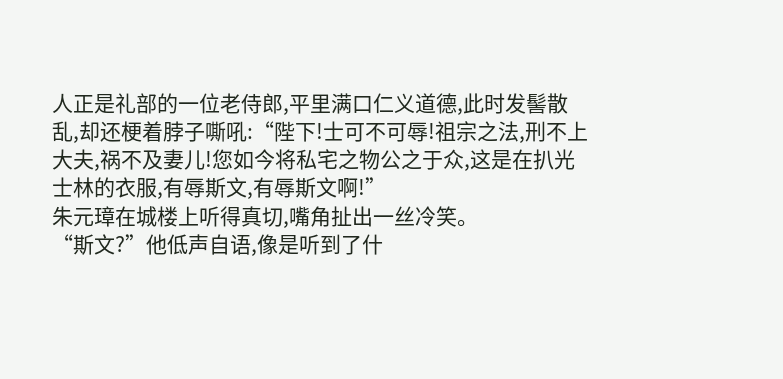人正是礼部的一位老侍郎,平里满口仁义道德,此时发髻散乱,却还梗着脖子嘶吼:“陛下!士可不可辱!祖宗之法,刑不上大夫,祸不及妻儿!您如今将私宅之物公之于众,这是在扒光士林的衣服,有辱斯文,有辱斯文啊!”
朱元璋在城楼上听得真切,嘴角扯出一丝冷笑。
“斯文?”他低声自语,像是听到了什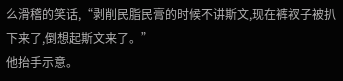么滑稽的笑话,“剥削民脂民膏的时候不讲斯文,现在裤衩子被扒下来了,倒想起斯文来了。”
他抬手示意。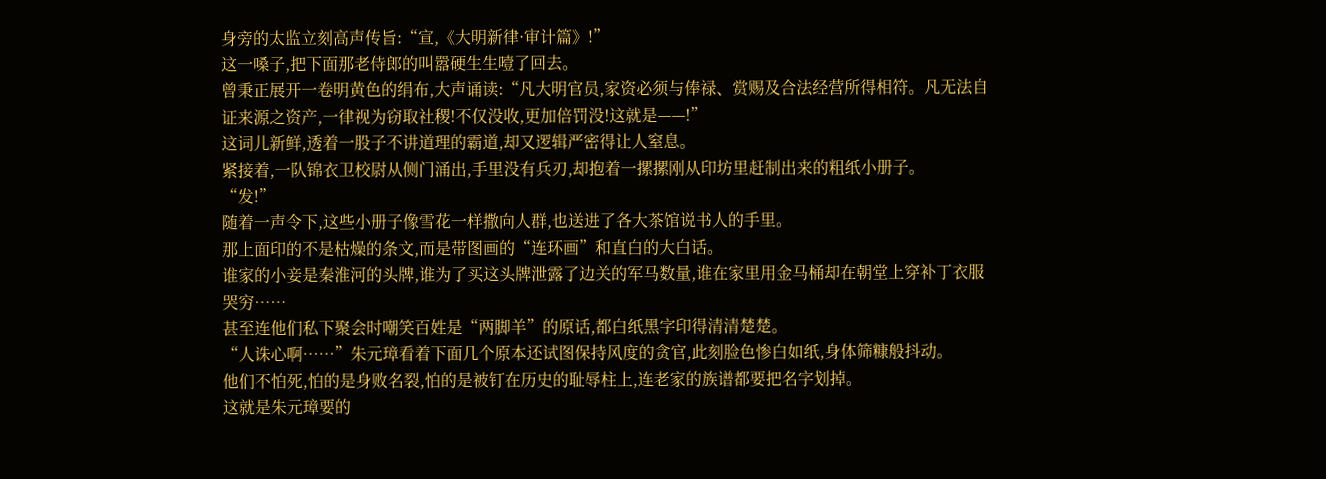身旁的太监立刻高声传旨:“宣,《大明新律·审计篇》!”
这一嗓子,把下面那老侍郎的叫嚣硬生生噎了回去。
曾秉正展开一卷明黄色的绢布,大声诵读:“凡大明官员,家资必须与俸禄、赏赐及合法经营所得相符。凡无法自证来源之资产,一律视为窃取社稷!不仅没收,更加倍罚没!这就是——!”
这词儿新鲜,透着一股子不讲道理的霸道,却又逻辑严密得让人窒息。
紧接着,一队锦衣卫校尉从侧门涌出,手里没有兵刃,却抱着一摞摞刚从印坊里赶制出来的粗纸小册子。
“发!”
随着一声令下,这些小册子像雪花一样撒向人群,也送进了各大茶馆说书人的手里。
那上面印的不是枯燥的条文,而是带图画的“连环画”和直白的大白话。
谁家的小妾是秦淮河的头牌,谁为了买这头牌泄露了边关的军马数量,谁在家里用金马桶却在朝堂上穿补丁衣服哭穷……
甚至连他们私下聚会时嘲笑百姓是“两脚羊”的原话,都白纸黑字印得清清楚楚。
“人诛心啊……”朱元璋看着下面几个原本还试图保持风度的贪官,此刻脸色惨白如纸,身体筛糠般抖动。
他们不怕死,怕的是身败名裂,怕的是被钉在历史的耻辱柱上,连老家的族谱都要把名字划掉。
这就是朱元璋要的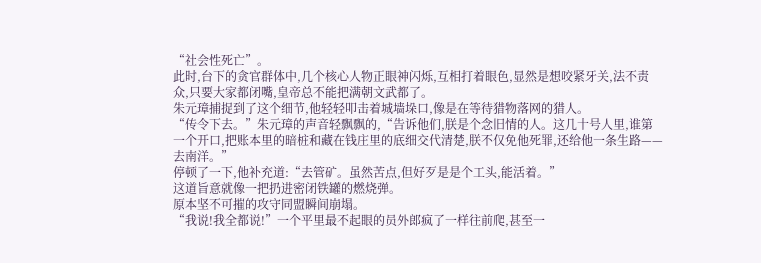“社会性死亡”。
此时,台下的贪官群体中,几个核心人物正眼神闪烁,互相打着眼色,显然是想咬紧牙关,法不责众,只要大家都闭嘴,皇帝总不能把满朝文武都了。
朱元璋捕捉到了这个细节,他轻轻叩击着城墙垛口,像是在等待猎物落网的猎人。
“传令下去。”朱元璋的声音轻飘飘的,“告诉他们,朕是个念旧情的人。这几十号人里,谁第一个开口,把账本里的暗桩和藏在钱庄里的底细交代清楚,朕不仅免他死罪,还给他一条生路——去南洋。”
停顿了一下,他补充道:“去管矿。虽然苦点,但好歹是是个工头,能活着。”
这道旨意就像一把扔进密闭铁罐的燃烧弹。
原本坚不可摧的攻守同盟瞬间崩塌。
“我说!我全都说!”一个平里最不起眼的员外郎疯了一样往前爬,甚至一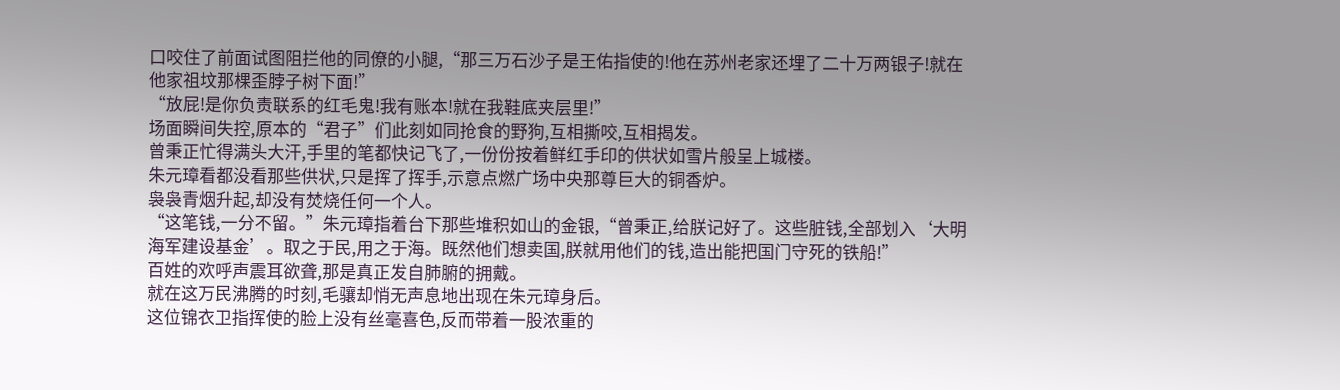口咬住了前面试图阻拦他的同僚的小腿,“那三万石沙子是王佑指使的!他在苏州老家还埋了二十万两银子!就在他家祖坟那棵歪脖子树下面!”
“放屁!是你负责联系的红毛鬼!我有账本!就在我鞋底夹层里!”
场面瞬间失控,原本的“君子”们此刻如同抢食的野狗,互相撕咬,互相揭发。
曾秉正忙得满头大汗,手里的笔都快记飞了,一份份按着鲜红手印的供状如雪片般呈上城楼。
朱元璋看都没看那些供状,只是挥了挥手,示意点燃广场中央那尊巨大的铜香炉。
袅袅青烟升起,却没有焚烧任何一个人。
“这笔钱,一分不留。”朱元璋指着台下那些堆积如山的金银,“曾秉正,给朕记好了。这些脏钱,全部划入‘大明海军建设基金’。取之于民,用之于海。既然他们想卖国,朕就用他们的钱,造出能把国门守死的铁船!”
百姓的欢呼声震耳欲聋,那是真正发自肺腑的拥戴。
就在这万民沸腾的时刻,毛骧却悄无声息地出现在朱元璋身后。
这位锦衣卫指挥使的脸上没有丝毫喜色,反而带着一股浓重的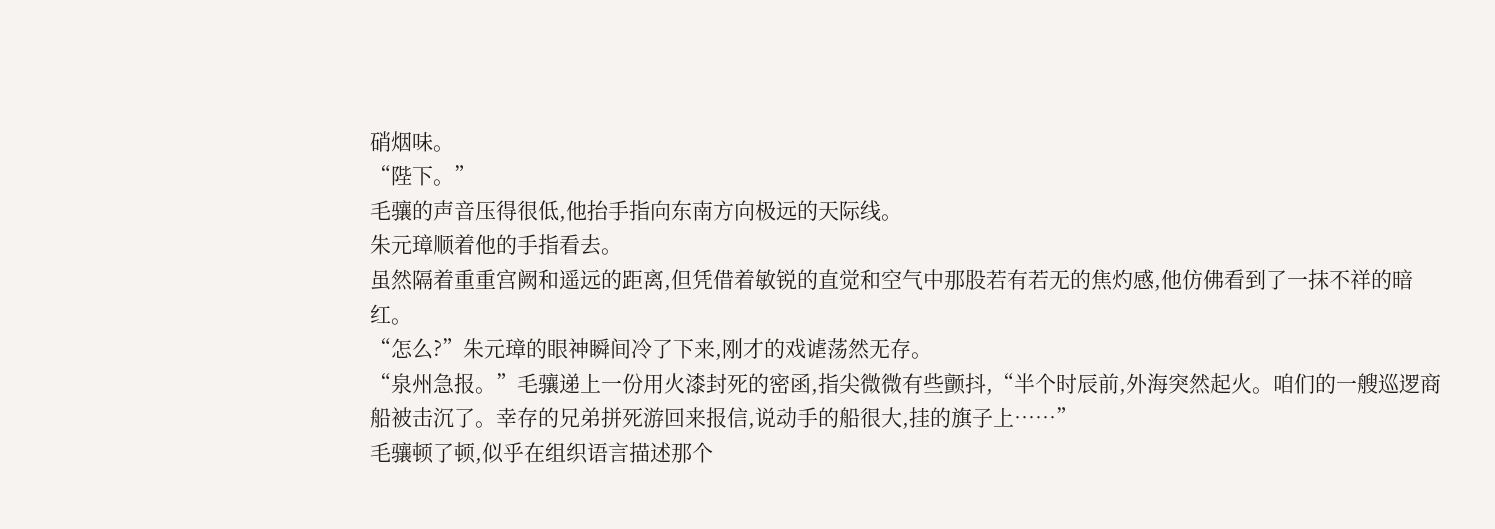硝烟味。
“陛下。”
毛骧的声音压得很低,他抬手指向东南方向极远的天际线。
朱元璋顺着他的手指看去。
虽然隔着重重宫阙和遥远的距离,但凭借着敏锐的直觉和空气中那股若有若无的焦灼感,他仿佛看到了一抹不祥的暗红。
“怎么?”朱元璋的眼神瞬间冷了下来,刚才的戏谑荡然无存。
“泉州急报。”毛骧递上一份用火漆封死的密函,指尖微微有些颤抖,“半个时辰前,外海突然起火。咱们的一艘巡逻商船被击沉了。幸存的兄弟拼死游回来报信,说动手的船很大,挂的旗子上……”
毛骧顿了顿,似乎在组织语言描述那个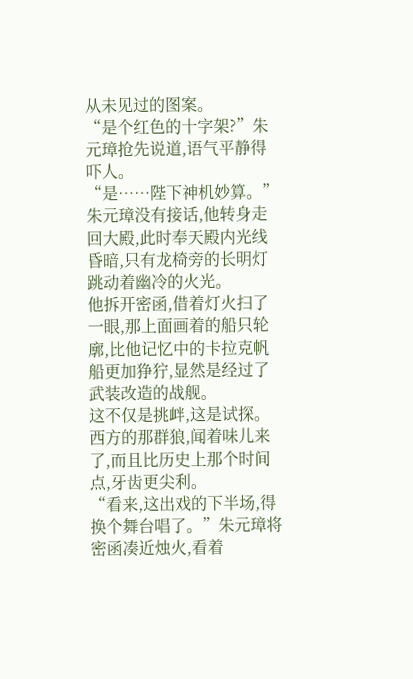从未见过的图案。
“是个红色的十字架?”朱元璋抢先说道,语气平静得吓人。
“是……陛下神机妙算。”
朱元璋没有接话,他转身走回大殿,此时奉天殿内光线昏暗,只有龙椅旁的长明灯跳动着幽冷的火光。
他拆开密函,借着灯火扫了一眼,那上面画着的船只轮廓,比他记忆中的卡拉克帆船更加狰狞,显然是经过了武装改造的战舰。
这不仅是挑衅,这是试探。
西方的那群狼,闻着味儿来了,而且比历史上那个时间点,牙齿更尖利。
“看来,这出戏的下半场,得换个舞台唱了。”朱元璋将密函凑近烛火,看着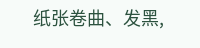纸张卷曲、发黑,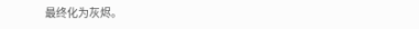最终化为灰烬。